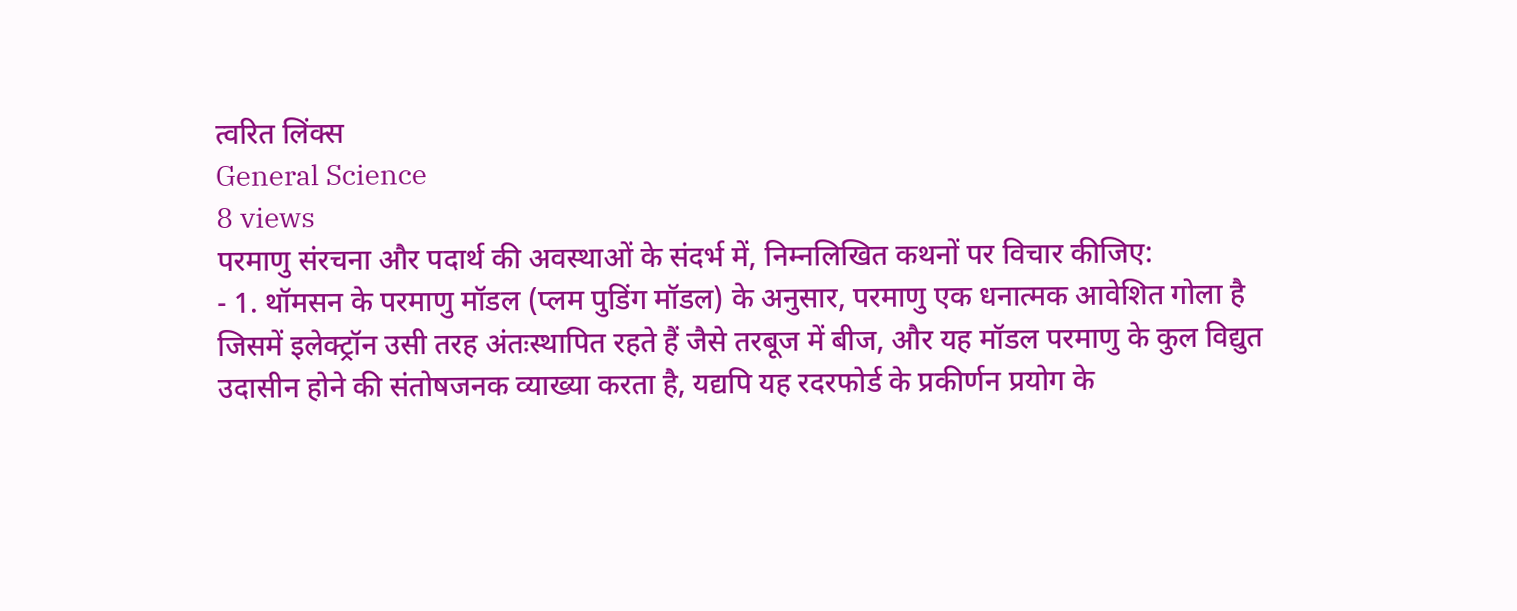त्वरित लिंक्स
General Science
8 views
परमाणु संरचना और पदार्थ की अवस्थाओं के संदर्भ में, निम्नलिखित कथनों पर विचार कीजिए:
- 1. थॉमसन के परमाणु मॉडल (प्लम पुडिंग मॉडल) के अनुसार, परमाणु एक धनात्मक आवेशित गोला है जिसमें इलेक्ट्रॉन उसी तरह अंतःस्थापित रहते हैं जैसे तरबूज में बीज, और यह मॉडल परमाणु के कुल विद्युत उदासीन होने की संतोषजनक व्याख्या करता है, यद्यपि यह रदरफोर्ड के प्रकीर्णन प्रयोग के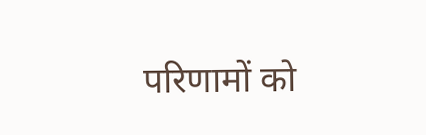परिणामों को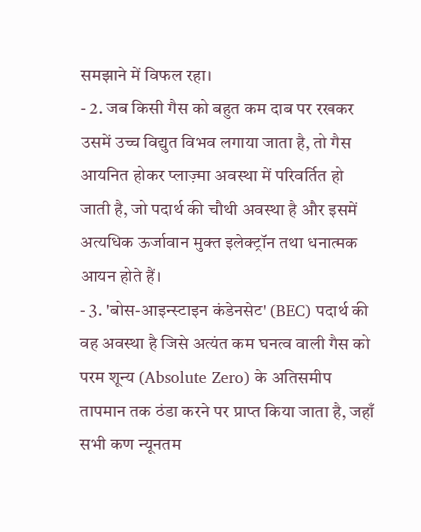समझाने में विफल रहा।
- 2. जब किसी गैस को बहुत कम दाब पर रखकर उसमें उच्च विद्युत विभव लगाया जाता है, तो गैस आयनित होकर प्लाज़्मा अवस्था में परिवर्तित हो जाती है, जो पदार्थ की चौथी अवस्था है और इसमें अत्यधिक ऊर्जावान मुक्त इलेक्ट्रॉन तथा धनात्मक आयन होते हैं।
- 3. 'बोस-आइन्स्टाइन कंडेनसेट' (BEC) पदार्थ की वह अवस्था है जिसे अत्यंत कम घनत्व वाली गैस को परम शून्य (Absolute Zero) के अतिसमीप तापमान तक ठंडा करने पर प्राप्त किया जाता है, जहाँ सभी कण न्यूनतम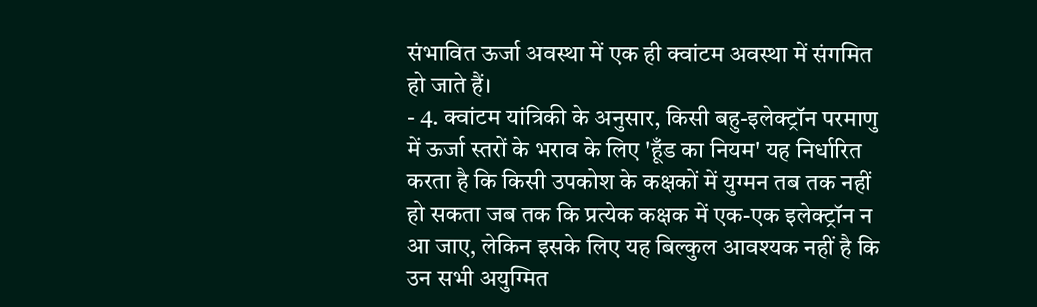संभावित ऊर्जा अवस्था में एक ही क्वांटम अवस्था में संगमित हो जाते हैं।
- 4. क्वांटम यांत्रिकी के अनुसार, किसी बहु-इलेक्ट्रॉन परमाणु में ऊर्जा स्तरों के भराव के लिए 'हूँड का नियम' यह निर्धारित करता है कि किसी उपकोश के कक्षकों में युग्मन तब तक नहीं हो सकता जब तक कि प्रत्येक कक्षक में एक-एक इलेक्ट्रॉन न आ जाए, लेकिन इसके लिए यह बिल्कुल आवश्यक नहीं है कि उन सभी अयुग्मित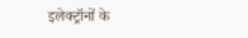इलेक्ट्रॉनों के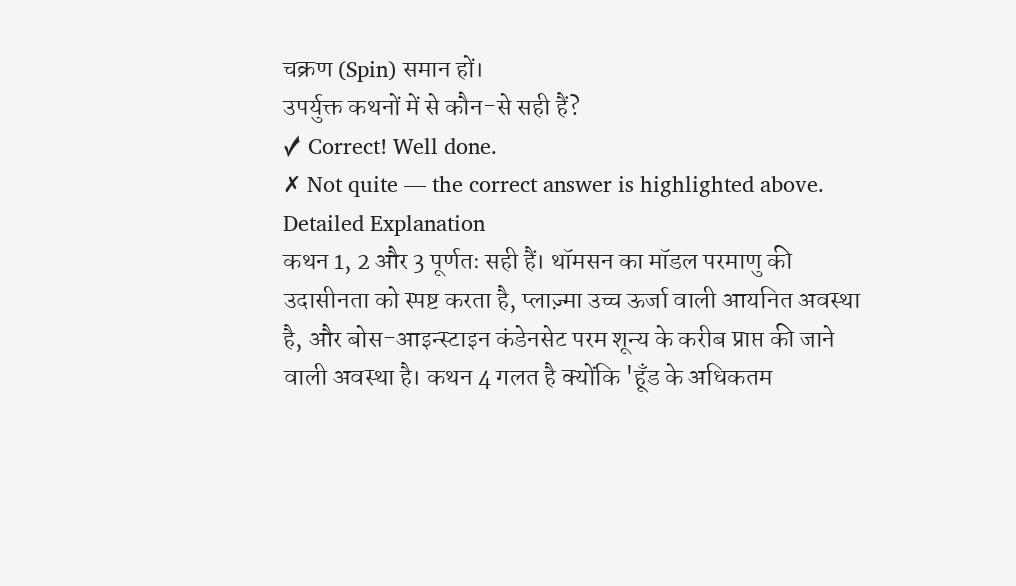चक्रण (Spin) समान हों।
उपर्युक्त कथनों में से कौन-से सही हैं?
✓ Correct! Well done.
✗ Not quite — the correct answer is highlighted above.
Detailed Explanation
कथन 1, 2 और 3 पूर्णतः सही हैं। थॉमसन का मॉडल परमाणु की उदासीनता को स्पष्ट करता है, प्लाज़्मा उच्च ऊर्जा वाली आयनित अवस्था है, और बोस-आइन्स्टाइन कंडेनसेट परम शून्य के करीब प्राप्त की जाने वाली अवस्था है। कथन 4 गलत है क्योंकि 'हूँड के अधिकतम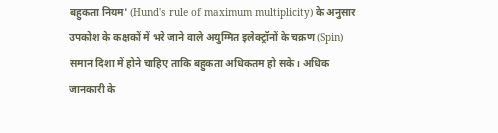बहुकता नियम' (Hund's rule of maximum multiplicity) के अनुसार उपकोश के कक्षकों में भरे जाने वाले अयुग्मित इलेक्ट्रॉनों के चक्रण (Spin) समान दिशा में होने चाहिए ताकि बहुकता अधिकतम हो सके। अधिक जानकारी के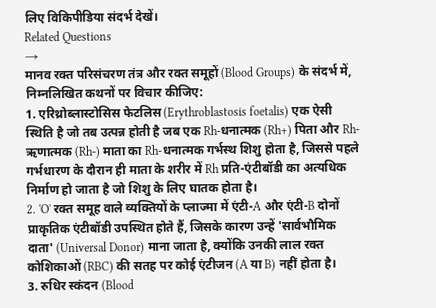लिए विकिपीडिया संदर्भ देखें।
Related Questions
→
मानव रक्त परिसंचरण तंत्र और रक्त समूहों (Blood Groups) के संदर्भ में, निम्नलिखित कथनों पर विचार कीजिए:
1. एरिथ्रोब्लास्टोसिस फेटलिस (Erythroblastosis foetalis) एक ऐसी स्थिति है जो तब उत्पन्न होती है जब एक Rh-धनात्मक (Rh+) पिता और Rh-ऋणात्मक (Rh-) माता का Rh-धनात्मक गर्भस्थ शिशु होता है, जिससे पहले गर्भधारण के दौरान ही माता के शरीर में Rh प्रति-एंटीबॉडी का अत्यधिक निर्माण हो जाता है जो शिशु के लिए घातक होता है।
2. 'O' रक्त समूह वाले व्यक्तियों के प्लाज्मा में एंटी-A और एंटी-B दोनों प्राकृतिक एंटीबॉडी उपस्थित होते हैं, जिसके कारण उन्हें 'सार्वभौमिक दाता' (Universal Donor) माना जाता है, क्योंकि उनकी लाल रक्त कोशिकाओं (RBC) की सतह पर कोई एंटीजन (A या B) नहीं होता है।
3. रुधिर स्कंदन (Blood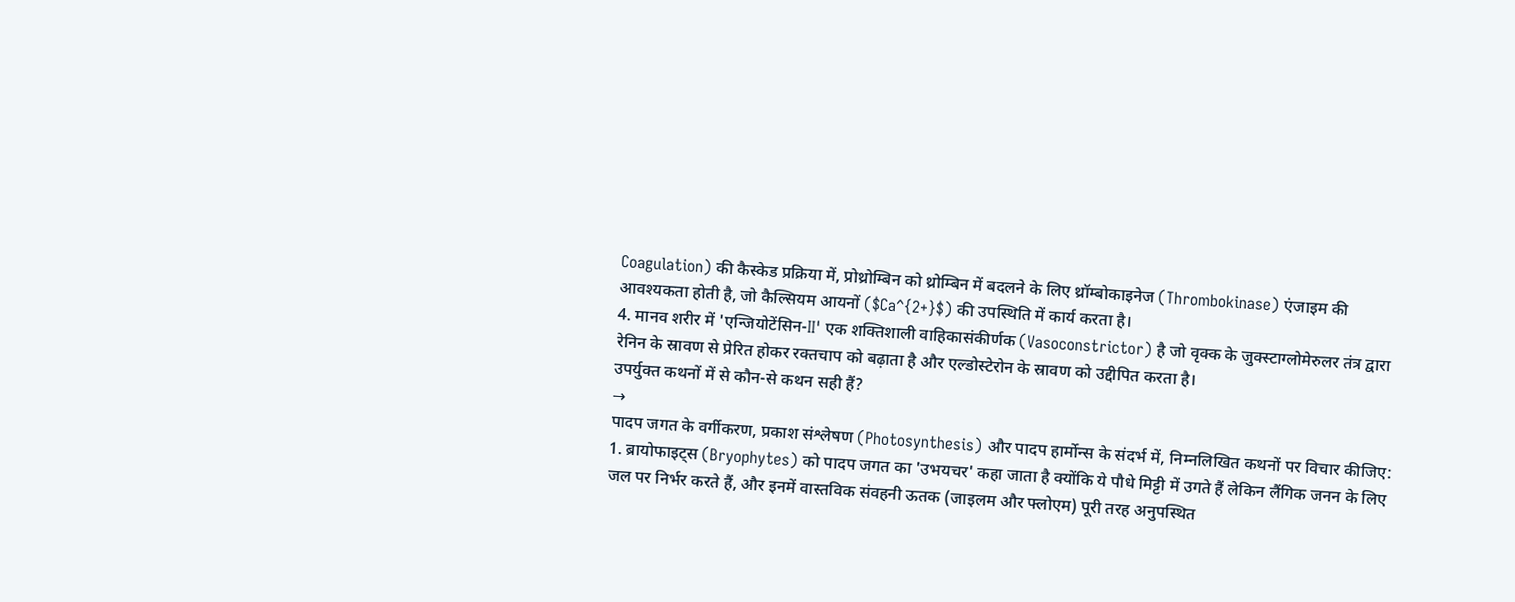Coagulation) की कैस्केड प्रक्रिया में, प्रोथ्रोम्बिन को थ्रोम्बिन में बदलने के लिए थ्रॉम्बोकाइनेज (Thrombokinase) एंजाइम की आवश्यकता होती है, जो कैल्सियम आयनों ($Ca^{2+}$) की उपस्थिति में कार्य करता है।
4. मानव शरीर में 'एन्जियोटेंसिन-II' एक शक्तिशाली वाहिकासंकीर्णक (Vasoconstrictor) है जो वृक्क के जुक्स्टाग्लोमेरुलर तंत्र द्वारा रेनिन के स्रावण से प्रेरित होकर रक्तचाप को बढ़ाता है और एल्डोस्टेरोन के स्रावण को उद्दीपित करता है।
उपर्युक्त कथनों में से कौन-से कथन सही हैं?
→
पादप जगत के वर्गीकरण, प्रकाश संश्लेषण (Photosynthesis) और पादप हार्मोन्स के संदर्भ में, निम्नलिखित कथनों पर विचार कीजिए:
1. ब्रायोफाइट्स (Bryophytes) को पादप जगत का 'उभयचर' कहा जाता है क्योंकि ये पौधे मिट्टी में उगते हैं लेकिन लैंगिक जनन के लिए जल पर निर्भर करते हैं, और इनमें वास्तविक संवहनी ऊतक (जाइलम और फ्लोएम) पूरी तरह अनुपस्थित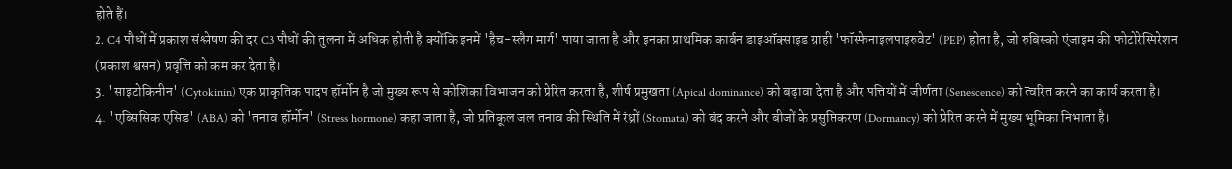होते हैं।
2. C4 पौधों में प्रकाश संश्लेषण की दर C3 पौधों की तुलना में अधिक होती है क्योंकि इनमें 'हैच-स्लैग मार्ग' पाया जाता है और इनका प्राथमिक कार्बन डाइऑक्साइड ग्राही 'फॉस्फेनाइलपाइरुवेट' (PEP) होता है, जो रुबिस्को एंजाइम की फोटोरेस्पिरेशन (प्रकाश श्वसन) प्रवृत्ति को कम कर देता है।
3. 'साइटोकिनीन' (Cytokinin) एक प्राकृतिक पादप हॉर्मोन है जो मुख्य रूप से कोशिका विभाजन को प्रेरित करता है, शीर्ष प्रमुखता (Apical dominance) को बढ़ावा देता है और पत्तियों में जीर्णता (Senescence) को त्वरित करने का कार्य करता है।
4. 'एब्सिसिक एसिड' (ABA) को 'तनाव हॉर्मोन' (Stress hormone) कहा जाता है, जो प्रतिकूल जल तनाव की स्थिति में रंध्रों (Stomata) को बंद करने और बीजों के प्रसुप्तिकरण (Dormancy) को प्रेरित करने में मुख्य भूमिका निभाता है।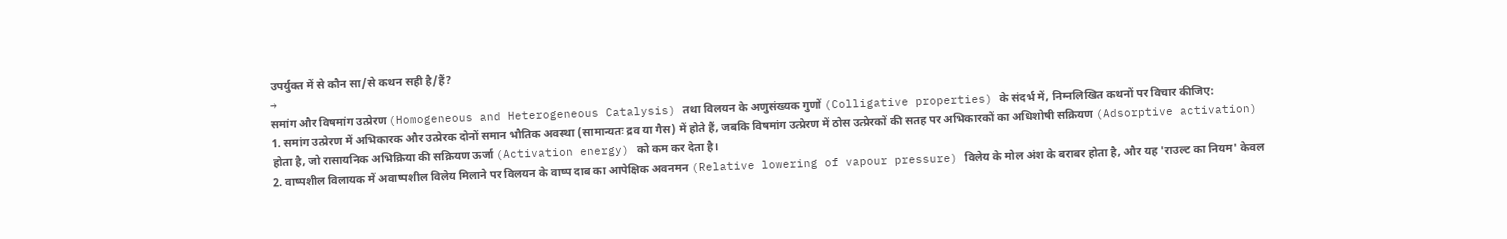उपर्युक्त में से कौन सा/से कथन सही है/हैं?
→
समांग और विषमांग उत्प्रेरण (Homogeneous and Heterogeneous Catalysis) तथा विलयन के अणुसंख्यक गुणों (Colligative properties) के संदर्भ में, निम्नलिखित कथनों पर विचार कीजिए:
1. समांग उत्प्रेरण में अभिकारक और उत्प्रेरक दोनों समान भौतिक अवस्था (सामान्यतः द्रव या गैस) में होते हैं, जबकि विषमांग उत्प्रेरण में ठोस उत्प्रेरकों की सतह पर अभिकारकों का अधिशोषी सक्रियण (Adsorptive activation) होता है, जो रासायनिक अभिक्रिया की सक्रियण ऊर्जा (Activation energy) को कम कर देता है।
2. वाष्पशील विलायक में अवाष्पशील विलेय मिलाने पर विलयन के वाष्प दाब का आपेक्षिक अवनमन (Relative lowering of vapour pressure) विलेय के मोल अंश के बराबर होता है, और यह 'राउल्ट का नियम' केवल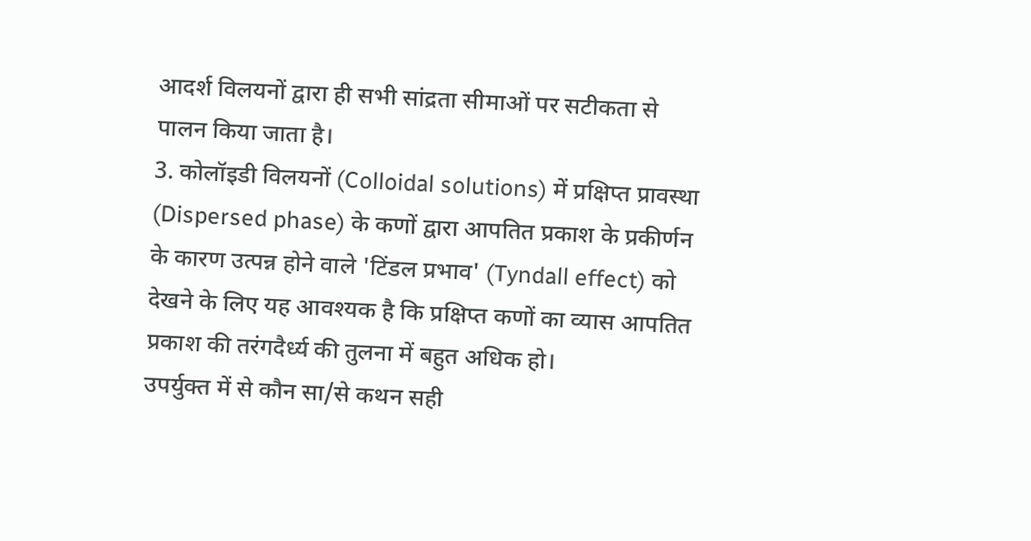आदर्श विलयनों द्वारा ही सभी सांद्रता सीमाओं पर सटीकता से पालन किया जाता है।
3. कोलॉइडी विलयनों (Colloidal solutions) में प्रक्षिप्त प्रावस्था (Dispersed phase) के कणों द्वारा आपतित प्रकाश के प्रकीर्णन के कारण उत्पन्न होने वाले 'टिंडल प्रभाव' (Tyndall effect) को देखने के लिए यह आवश्यक है कि प्रक्षिप्त कणों का व्यास आपतित प्रकाश की तरंगदैर्ध्य की तुलना में बहुत अधिक हो।
उपर्युक्त में से कौन सा/से कथन सही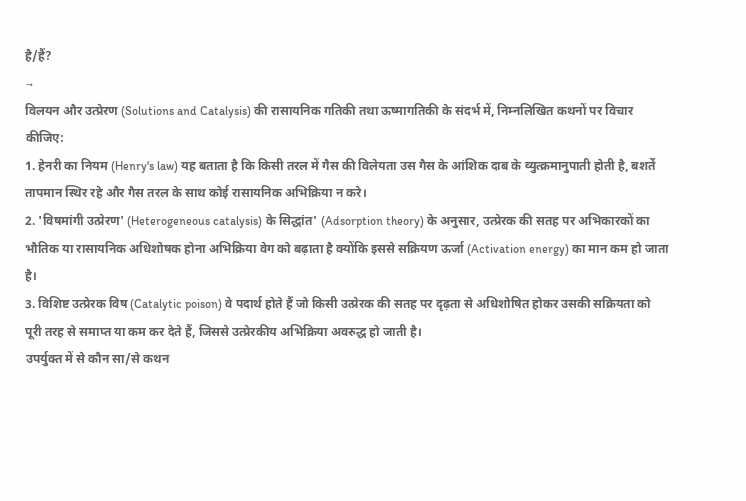है/हैं?
→
विलयन और उत्प्रेरण (Solutions and Catalysis) की रासायनिक गतिकी तथा ऊष्मागतिकी के संदर्भ में, निम्नलिखित कथनों पर विचार कीजिए:
1. हेनरी का नियम (Henry's law) यह बताता है कि किसी तरल में गैस की विलेयता उस गैस के आंशिक दाब के व्युत्क्रमानुपाती होती है, बशर्ते तापमान स्थिर रहे और गैस तरल के साथ कोई रासायनिक अभिक्रिया न करे।
2. 'विषमांगी उत्प्रेरण' (Heterogeneous catalysis) के सिद्धांत' (Adsorption theory) के अनुसार, उत्प्रेरक की सतह पर अभिकारकों का भौतिक या रासायनिक अधिशोषक होना अभिक्रिया वेग को बढ़ाता है क्योंकि इससे सक्रियण ऊर्जा (Activation energy) का मान कम हो जाता है।
3. विशिष्ट उत्प्रेरक विष (Catalytic poison) वे पदार्थ होते हैं जो किसी उत्प्रेरक की सतह पर दृढ़ता से अधिशोषित होकर उसकी सक्रियता को पूरी तरह से समाप्त या कम कर देते हैं, जिससे उत्प्रेरकीय अभिक्रिया अवरुद्ध हो जाती है।
उपर्युक्त में से कौन सा/से कथन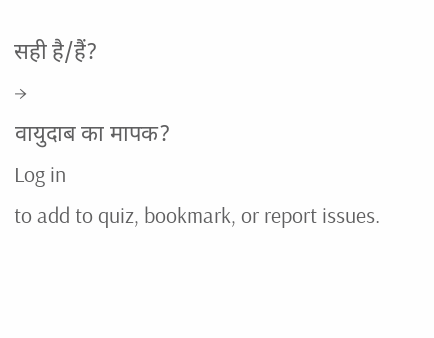सही है/हैं?
→
वायुदाब का मापक?
Log in
to add to quiz, bookmark, or report issues.